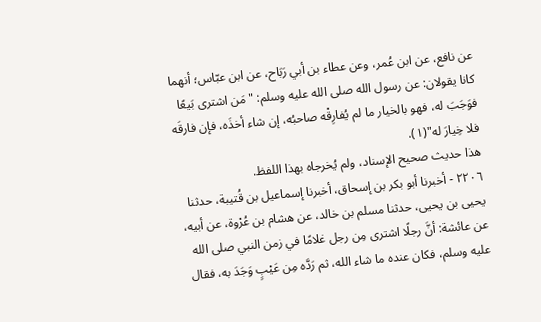عن نافع، عن ابن عُمر، وعن عطاء بن أبي رَبَاح، عن ابن عبّاس؛ أنهما كانا يقولان: عن رسول الله صلى الله عليه وسلم: "مَن اشترى بَيعًا فوَجَبَ له، فهو بالخيار ما لم يُفارِقْه صاحبُه، إن شاء أخذَه، فإن فارقَه فلا خِيارَ له"(١).
هذا حديث صحيح الإسناد، ولم يُخرجاه بهذا اللفظ.
٢٢٠٦ - أخبرنا أبو بكر بن إسحاق، أخبرنا إسماعيل بن قُتيبة، حدثنا يحيى بن يحيى، حدثنا مسلم بن خالد، عن هشام بن عُرْوة، عن أبيه، عن عائشة: أنَّ رجلًا اشترى مِن رجل غلامًا في زمن النبي صلى الله عليه وسلم، فكان عنده ما شاء الله، ثم رَدَّه مِن عَيْبٍ وَجَدَ به، فقال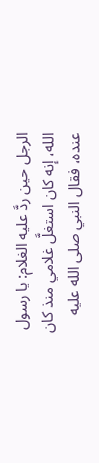الرجل حين ردَّ عليه الغلام: يا رسول الله، إنه كان استغلَّ غلامي منذ كان عنده، فقال النبي صلى الله عليه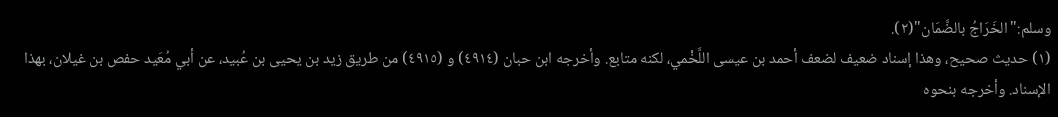وسلم:"الخَرَاجُ بالضَّمَان"(٢).
(١) حديث صحيح، وهذا إسناد ضعيف لضعف أحمد بن عيسى اللَّخْمي، لكنه متابع. وأخرجه ابن حبان (٤٩١٤) و (٤٩١٥) من طريق زيد بن يحيى بن عُبيد، عن أبي مُعَيد حفص بن غيلان، بهذا الإسناد. وأخرجه بنحوه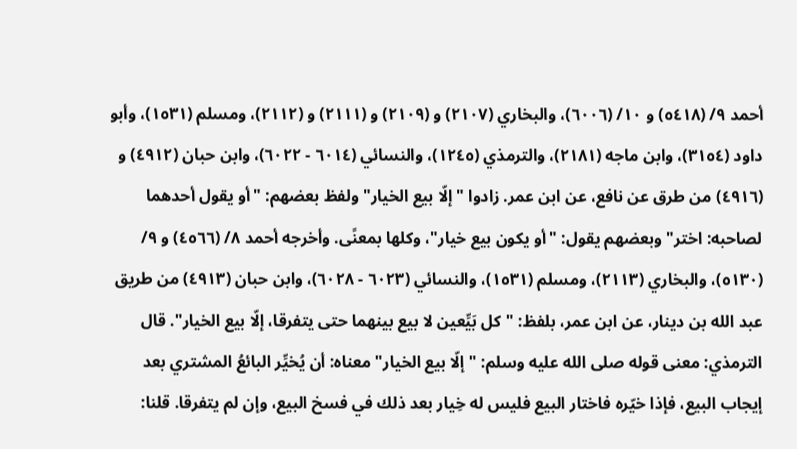أحمد ٩/ (٥٤١٨) و ١٠/ (٦٠٠٦)، والبخاري (٢١٠٧) و (٢١٠٩) و (٢١١١) و (٢١١٢)، ومسلم (١٥٣١)، وأبو داود (٣١٥٤)، وابن ماجه (٢١٨١)، والترمذي (١٢٤٥)، والنسائي (٦٠١٤ - ٦٠٢٢)، وابن حبان (٤٩١٢) و (٤٩١٦) من طرق عن نافع، عن ابن عمر. زادوا "إلّا بيع الخيار" ولفظ بعضهم: "أو يقول أحدهما لصاحبه: اختر" وبعضهم يقول: "أو يكون بيع خيار"، وكلها بمعنًى. وأخرجه أحمد ٨/ (٤٥٦٦) و ٩/ (٥١٣٠)، والبخاري (٢١١٣)، ومسلم (١٥٣١)، والنسائي (٦٠٢٣ - ٦٠٢٨)، وابن حبان (٤٩١٣) من طريق عبد الله بن دينار، عن ابن عمر، بلفظ: "كل بَيِّعين لا بيع بينهما حتى يتفرقا، إلّا بيع الخيار". قال الترمذي: معنى قوله صلى الله عليه وسلم: "إلّا بيع الخيار" معناه: أن يُخيِّر البائعُ المشتري بعد إيجاب البيع، فإذا خيّره فاختار البيع فليس له خِيار بعد ذلك في فسخ البيع، وإن لم يتفرقا. قلنا: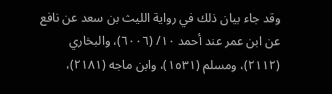وقد جاء بيان ذلك في رواية الليث بن سعد عن نافع عن ابن عمر عند أحمد ١٠/ (٦٠٠٦)، والبخاري (٢١١٢)، ومسلم (١٥٣١)، وابن ماجه (٢١٨١)،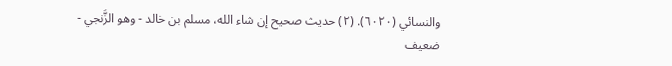والنسائي (٦٠٢٠). (٢) حديث صحيح إن شاء الله، مسلم بن خالد - وهو الزَّنجي - ضعيف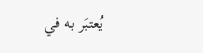يُعتبَر به في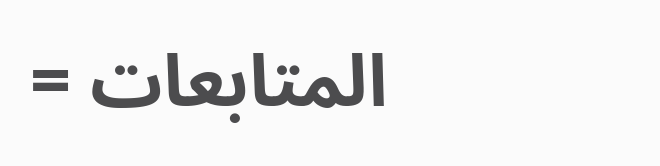المتابعات =